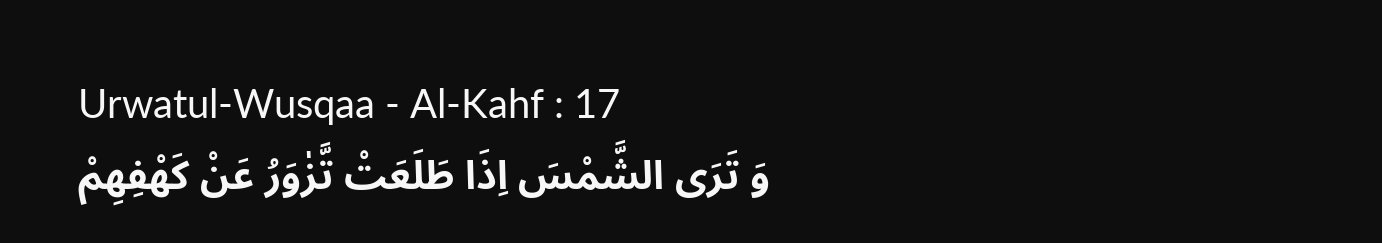Urwatul-Wusqaa - Al-Kahf : 17
وَ تَرَى الشَّمْسَ اِذَا طَلَعَتْ تَّزٰوَرُ عَنْ كَهْفِهِمْ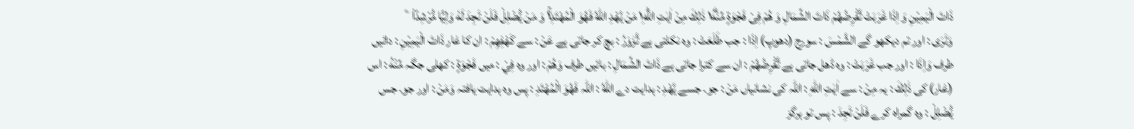ذَاتَ الْیَمِیْنِ وَ اِذَا غَرَبَتْ تَّقْرِضُهُمْ ذَاتَ الشِّمَالِ وَ هُمْ فِیْ فَجْوَةٍ مِّنْهُ١ؕ ذٰلِكَ مِنْ اٰیٰتِ اللّٰهِ١ؕ مَنْ یَّهْدِ اللّٰهُ فَهُوَ الْمُهْتَدِ١ۚ وَ مَنْ یُّضْلِلْ فَلَنْ تَجِدَ لَهٗ وَلِیًّا مُّرْشِدًا۠   ۧ
وَتَرَى : اور تم دیکھو گے الشَّمْسَ : سورج (دھوپ) اِذَا : جب طَلَعَتْ : وہ نکلتی ہے تَّزٰوَرُ : بچ کر جاتی ہے عَنْ : سے كَهْفِهِمْ : ان کا غار ذَاتَ الْيَمِيْنِ : دائیں طرف وَاِذَا : اور جب غَرَبَتْ : وہ ڈھل جاتی ہے تَّقْرِضُهُمْ : ان سے کترا جاتی ہے ذَاتَ الشِّمَالِ : بائیں طرف وَهُمْ : اور وہ فِيْ : میں فَجْوَةٍ : کھلی جگہ مِّنْهُ : اس (غار) کی ذٰلِكَ : یہ مِنْ : سے اٰيٰتِ اللّٰهِ : اللہ کی نشانیاں مَنْ : جو۔ جسے يَّهْدِ : ہدایت دے اللّٰهُ : اللہ فَهُوَ الْمُهْتَدِ : پس وہ ہدایت یافتہ وَمَنْ : اور جو۔ جس يُّضْلِلْ : وہ گمراہ کرے فَلَنْ تَجِدَ : پس تو ہرگز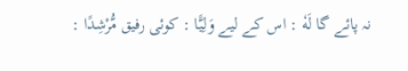نہ پائے گا لَهٗ : اس کے لیے وَلِيًّا : کوئی رفیق مُّرْشِدًا :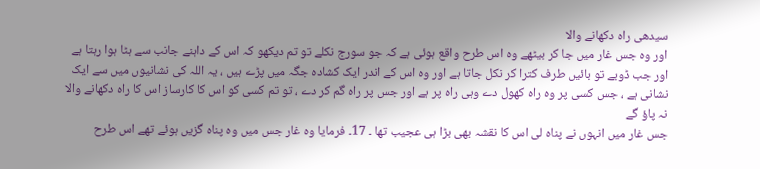سیدھی راہ دکھانے والا
اور وہ جس غار میں جا کر بیٹھے وہ اس طرح واقع ہوئی ہے کہ جو سورج نکلے تو تم دیکھو کہ اس کے داہنے جانب سے ہٹا ہوا رہتا ہے اور جب ڈوبے تو بائیں طرف کترا کر نکل جاتا ہے اور وہ اس کے اندر ایک کشادہ جگہ میں پڑے ہیں ، یہ اللہ کی نشانیوں میں سے ایک نشانی ہے ، جس کسی پر وہ راہ کھول دے وہی راہ پر ہے اور جس پر راہ گم کر دے ، تو تم کسی کو اس کا کارساز اس کا راہ دکھانے والا نہ پاؤ گے
جس غار میں انہوں نے پناہ لی اس کا نقشہ بھی بڑا ہی عجیب تھا ۔ 17۔ فرمایا وہ غار جس میں وہ پناہ گزیں ہوئے تھے اس طرح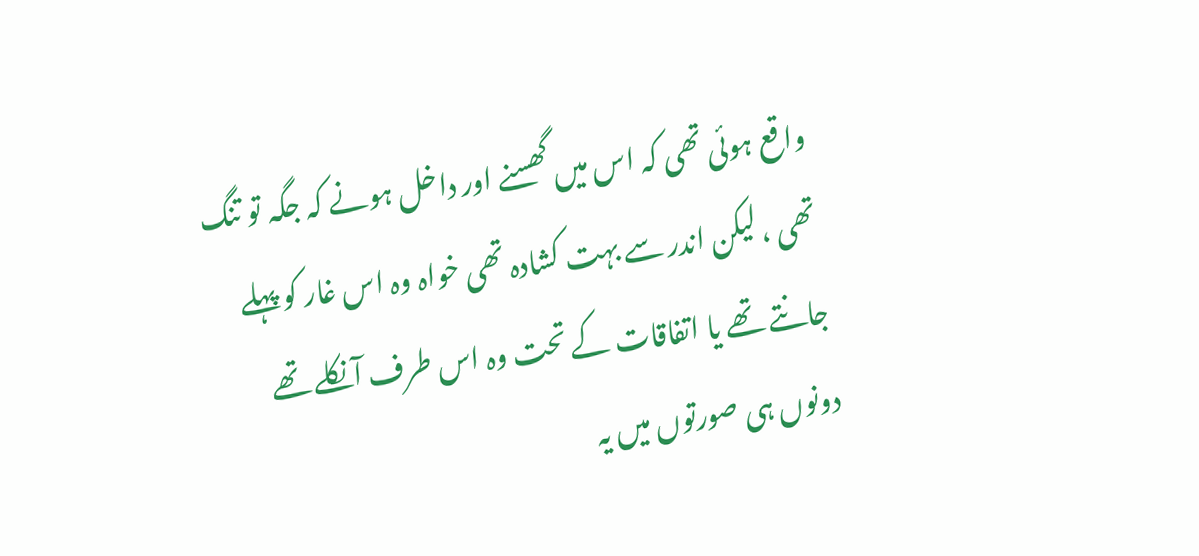واقع ہوئی تھی کہ اس میں گھسنے اور داخل ہونے کہ جگہ تو تنگ تھی ، لیکن اندر سے بہت کشادہ تھی خواہ وہ اس غار کو پہلے جانتے تھے یا اتفاقات کے تحت وہ اس طرف آنکلے تھے دونوں ہی صورتوں میں یہ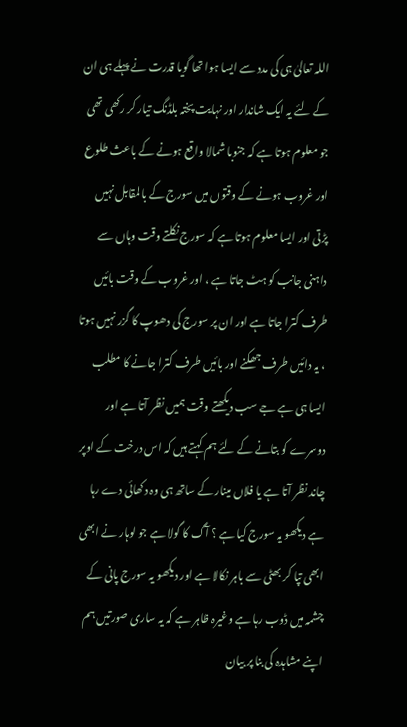اللہ تعالیٰ ہی کی مدد سے ایسا ہوا تھا گویا قدرت نے پہلے ہی ان کے لئے یہ ایک شاندار اور نہایت پختہ بلڈنگ تیار کر رکھی تھی جو معلوم ہوتا ہے کہ جنوبا شمالا واقع ہونے کے باعث طلوع اور غروب ہونے کے وقتوں میں سورج کے بالمقابل نہیں پڑتی اور ایسا معلوم ہوتا ہے کہ سورج نکلتے وقت وہاں سے داہنی جانب کو ہٹ جاتا ہے ، اور غروب کے وقت بائیں طرف کترا جاتا ہے اور ان پر سورج کی دھوپ کا گزر نہیں ہوتا ، یہ دائیں طرف جھکنے اور بائیں طرف کترا جانے کا مطلب ایسا ہی ہے جے سب دیکھتے وقت ہمیں نظر آتا ہے اور دوسرے کو بتانے کے لئے ہم کہتے ہیں کہ اس درخت کے اوپر چاند نظر آتا ہے یا فلاں مینار کے ساتھ ہی وہ دکھائی دے رہا ہے دیکھو یہ سورج کیا ہے ؟ آگ کا گولا ہے جو لوہار نے ابھی ابھی تپا کر بھٹی سے باہر نکالا ہے اور دیکھو یہ سورج پانی کے چشمہ میں ڈوب رہا ہے وغیرہ ظاہر ہے کہ یہ ساری صورتیں ہم اپنے مشاہدہ کی بنا پر بیان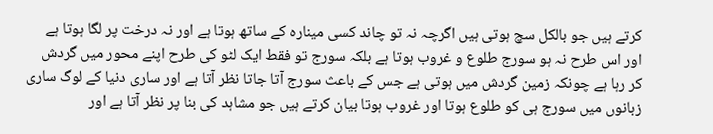کرتے ہیں جو بالکل سچ ہوتی ہیں اگرچہ نہ تو چاند کسی مینارہ کے ساتھ ہوتا ہے اور نہ درخت پر لگا ہوتا ہے اور اس طرح نہ ہو سورج طلوع و غروب ہوتا ہے بلکہ سورج تو فقط ایک لٹو کی طرح اپنے محور میں گردش کر رہا ہے چونکہ زمین گردش میں ہوتی ہے جس کے باعث سورج آتا جاتا نظر آتا ہے اور ساری دنیا کے لوگ ساری زبانوں میں سورج ہی کو طلوع ہوتا اور غروب ہوتا بیان کرتے ہیں جو مشاہد کی بنا پر نظر آتا ہے اور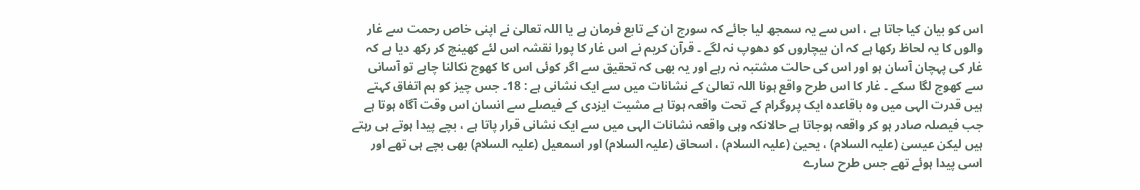اس کو بیان کیا جاتا ہے ، اس سے یہ سمجھ لیا جائے کہ سورج ان کے تابع فرمان ہے یا اللہ تعالیٰ نے اپنی خاص رحمت سے غار والوں کا یہ لحاظ رکھا ہے کہ ان بیچاروں کو دھوپ نہ لگے ۔ قرآن کریم نے اس غار کا پورا نقشہ اس لئے کھینچ کر رکھ دیا ہے کہ غار کی پہچان آسان ہو اور اس کی حالت مشتبہ نہ رہے اور یہ بھی کہ تحقیق سے اگر کوئی اس کا کھوج نکالنا چاہے تو آسانی سے کھوج لگا سکے ۔ غار کا اس طرح واقع ہونا اللہ تعالیٰ کے نشانات میں سے ایک نشانی ہے : 18۔ جس چیز کو ہم اتفاق کہتے ہیں قدرت الہی میں وہ باقاعدہ ایک پروگرام کے تحت واقعہ ہوتا ہے مشیت ایزدی کے فیصلے سے انسان اس وقت آگاہ ہوتا ہے جب فیصلہ صادر ہو کر واقعہ ہوجاتا ہے حالانکہ وہی واقعہ نشانات الہی میں سے ایک نشانی قرار پاتا ہے ، بچے پیدا ہوتے ہی رہتے ہیں لیکن عیسیٰ (علیہ السلام) ، یحییٰ (علیہ السلام) ، اسحاق (علیہ السلام) اور اسمعیل (علیہ السلام) بھی بچے ہی تھے اور اسی پیدا ہوئے تھے جس طرح سارے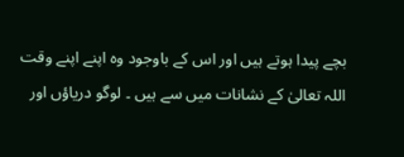بچے پیدا ہوتے ہیں اور اس کے باوجود وہ اپنے اپنے وقت اللہ تعالیٰ کے نشانات میں سے ہیں ۔ لوگو دریاؤں اور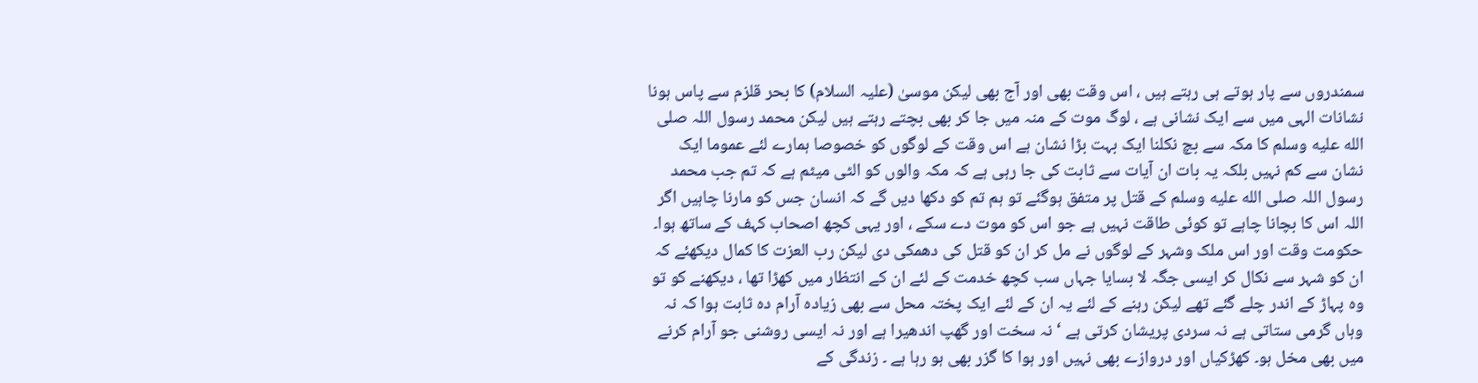سمندروں سے پار ہوتے ہی رہتے ہیں ، اس وقت بھی اور آج بھی لیکن موسیٰ (علیہ السلام) کا بحر قلزم سے پاس ہونا نشانات الہی میں سے ایک نشانی ہے ، لوگ موت کے منہ میں جا کر بھی بچتے رہتے ہیں لیکن محمد رسول اللہ صلى الله عليه وسلم کا مکہ سے بچ نکلنا ایک بہت بڑا نشان ہے اس وقت کے لوگوں کو خصوصا ہمارے لئے عموما ایک نشان سے کم نہیں بلکہ یہ بات ان آیات سے ثابت کی جا رہی ہے کہ مکہ والوں کو الٹی میٹم ہے کہ تم جب محمد رسول اللہ صلى الله عليه وسلم کے قتل پر متفق ہوگئے تو ہم تم کو دکھا دیں گے کہ انسان جس کو مارنا چاہیں اگر اللہ اس کا بچانا چاہے تو کوئی طاقت نہیں ہے جو اس کو موت دے سکے ، اور یہی کچھ اصحاب کہف کے ساتھ ہوا۔ حکومت وقت اور اس ملک وشہر کے لوگوں نے مل کر ان کو قتل کی دھمکی دی لیکن رب العزت کا کمال دیکھئے کہ ان کو شہر سے نکال کر ایسی جگہ لا بسایا جہاں سب کچھ خدمت کے لئے ان کے انتظار میں کھڑا تھا ، دیکھنے کو تو وہ پہاڑ کے اندر چلے گئے تھے لیکن رہنے کے لئے یہ ان کے لئے ایک پختہ محل سے بھی زیادہ آرام دہ ثابت ہوا کہ نہ وہاں گرمی ستاتی ہے نہ سردی پریشان کرتی ہے ‘ نہ سخت اور گھپ اندھیرا ہے اور نہ ایسی روشنی جو آرام کرنے میں بھی مخل ہو۔ کھڑکیاں اور دروازے بھی نہیں اور ہوا کا گزر بھی ہو رہا ہے ۔ زندگی کے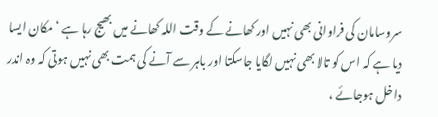سروسامان کی فراوانی بھی نہیں اور کھانے کے وقت اللہ کھانے میں بھیج رہا ہے ‘ مکان ایسا دیا ہے کہ اس کو تالا بھی نہیں لگایا جاسکتا اور باہر سے آنے کی ہمت بھی نہیں ہوتی کہ وہ اندر داخل ہوجائے ،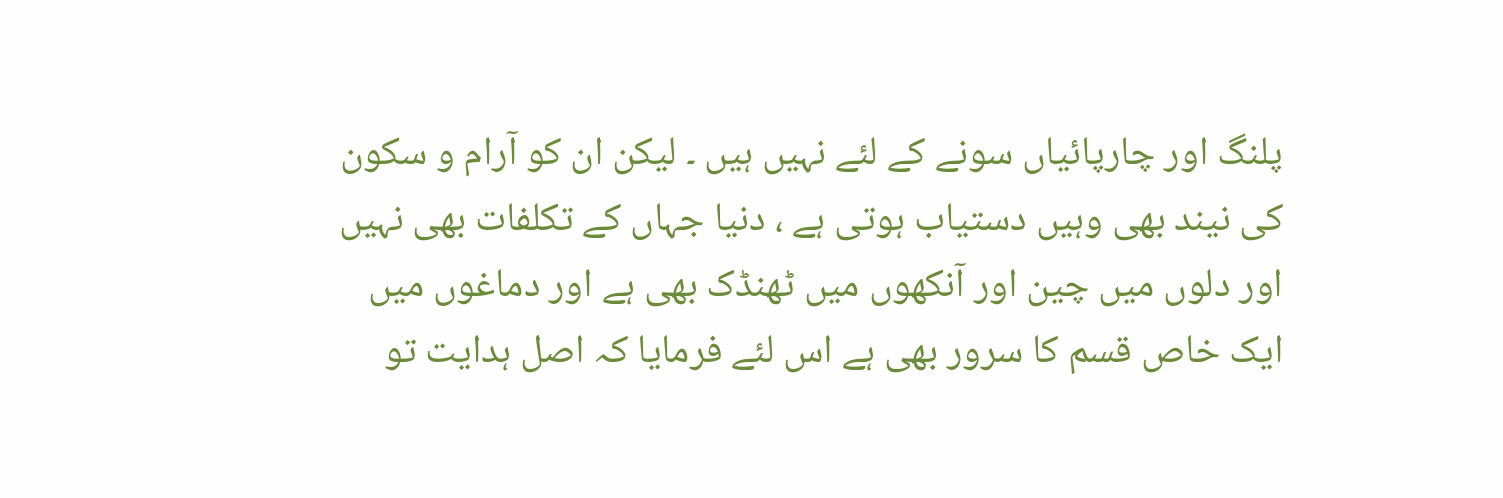پلنگ اور چارپائیاں سونے کے لئے نہیں ہیں ۔ لیکن ان کو آرام و سکون کی نیند بھی وہیں دستیاب ہوتی ہے ، دنیا جہاں کے تکلفات بھی نہیں اور دلوں میں چین اور آنکھوں میں ٹھنڈک بھی ہے اور دماغوں میں ایک خاص قسم کا سرور بھی ہے اس لئے فرمایا کہ اصل ہدایت تو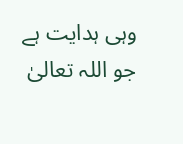وہی ہدایت ہے جو اللہ تعالیٰ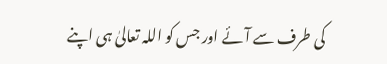کی طرف سے آئے اور جس کو اللہ تعالیٰ ہی اپنے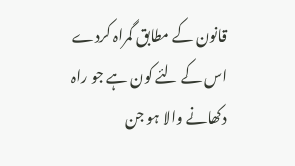قانون کے مطابق گمراہ کردے اس کے لئے کون ہے جو راہ دکھانے والا ہو جن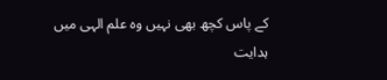کے پاس کچھ بھی نہیں وہ علم الہی میں ہدایت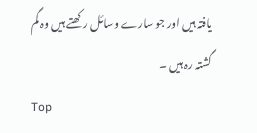یافتہ ہیں اور جو سارے وسائل رکھتے ہیں وہ گم گشتہ رہ ہیں ۔
Top